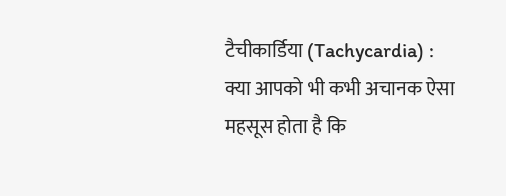टैचीकार्डिया (Tachycardia) :
क्या आपको भी कभी अचानक ऐसा महसूस होता है कि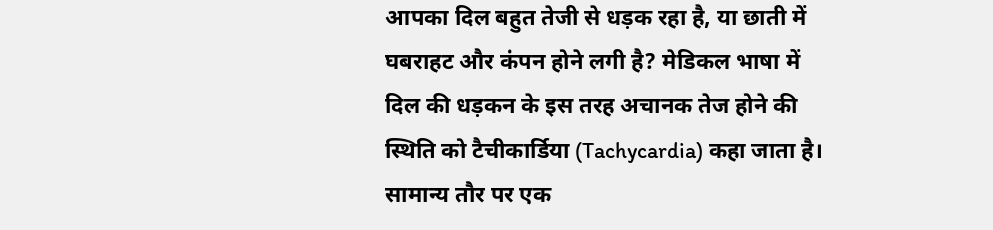आपका दिल बहुत तेजी से धड़क रहा है, या छाती में घबराहट और कंपन होने लगी है? मेडिकल भाषा में दिल की धड़कन के इस तरह अचानक तेज होने की स्थिति को टैचीकार्डिया (Tachycardia) कहा जाता है। सामान्य तौर पर एक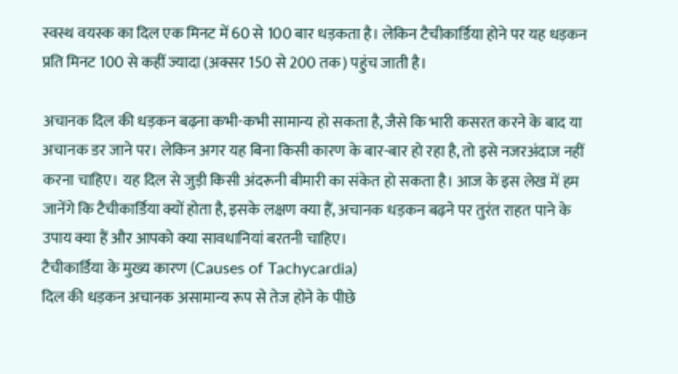स्वस्थ वयस्क का दिल एक मिनट में 60 से 100 बार धड़कता है। लेकिन टैचीकार्डिया होने पर यह धड़कन प्रति मिनट 100 से कहीं ज्यादा (अक्सर 150 से 200 तक) पहुंच जाती है।

अचानक दिल की धड़कन बढ़ना कभी-कभी सामान्य हो सकता है, जैसे कि भारी कसरत करने के बाद या अचानक डर जाने पर। लेकिन अगर यह बिना किसी कारण के बार-बार हो रहा है, तो इसे नजरअंदाज नहीं करना चाहिए। यह दिल से जुड़ी किसी अंदरूनी बीमारी का संकेत हो सकता है। आज के इस लेख में हम जानेंगे कि टैचीकार्डिया क्यों होता है, इसके लक्षण क्या हैं, अचानक धड़कन बढ़ने पर तुरंत राहत पाने के उपाय क्या हैं और आपको क्या सावधानियां बरतनी चाहिए।
टैचीकार्डिया के मुख्य कारण (Causes of Tachycardia)
दिल की धड़कन अचानक असामान्य रूप से तेज होने के पीछे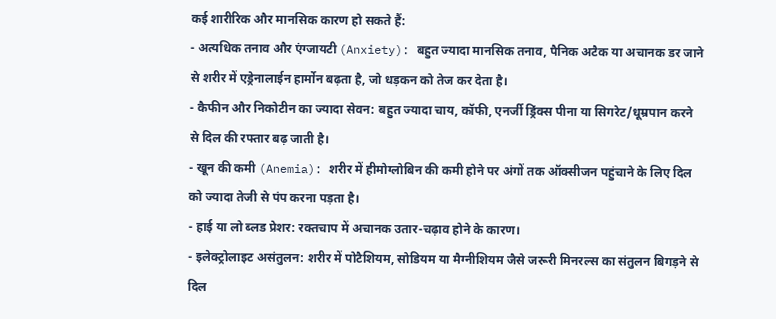कई शारीरिक और मानसिक कारण हो सकते हैं:
- अत्यधिक तनाव और एंग्जायटी (Anxiety): बहुत ज्यादा मानसिक तनाव, पैनिक अटैक या अचानक डर जाने से शरीर में एड्रेनालाईन हार्मोन बढ़ता है, जो धड़कन को तेज कर देता है।
- कैफीन और निकोटीन का ज्यादा सेवन: बहुत ज्यादा चाय, कॉफी, एनर्जी ड्रिंक्स पीना या सिगरेट/धूम्रपान करने से दिल की रफ्तार बढ़ जाती है।
- खून की कमी (Anemia): शरीर में हीमोग्लोबिन की कमी होने पर अंगों तक ऑक्सीजन पहुंचाने के लिए दिल को ज्यादा तेजी से पंप करना पड़ता है।
- हाई या लो ब्लड प्रेशर: रक्तचाप में अचानक उतार-चढ़ाव होने के कारण।
- इलेक्ट्रोलाइट असंतुलन: शरीर में पोटैशियम, सोडियम या मैग्नीशियम जैसे जरूरी मिनरल्स का संतुलन बिगड़ने से दिल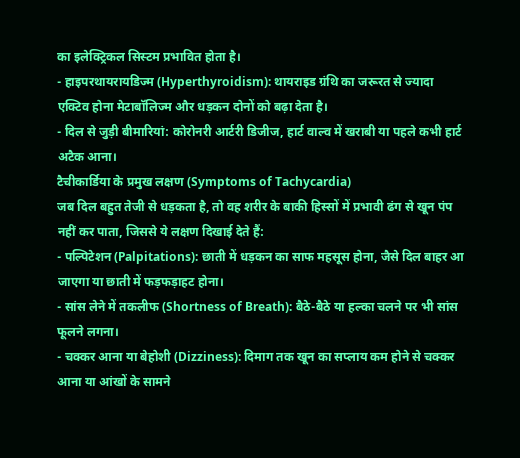का इलेक्ट्रिकल सिस्टम प्रभावित होता है।
- हाइपरथायरायडिज्म (Hyperthyroidism): थायराइड ग्रंथि का जरूरत से ज्यादा एक्टिव होना मेटाबॉलिज्म और धड़कन दोनों को बढ़ा देता है।
- दिल से जुड़ी बीमारियां: कोरोनरी आर्टरी डिजीज, हार्ट वाल्व में खराबी या पहले कभी हार्ट अटैक आना।
टैचीकार्डिया के प्रमुख लक्षण (Symptoms of Tachycardia)
जब दिल बहुत तेजी से धड़कता है, तो वह शरीर के बाकी हिस्सों में प्रभावी ढंग से खून पंप नहीं कर पाता, जिससे ये लक्षण दिखाई देते हैं:
- पल्पिटेशन (Palpitations): छाती में धड़कन का साफ महसूस होना, जैसे दिल बाहर आ जाएगा या छाती में फड़फड़ाहट होना।
- सांस लेने में तकलीफ (Shortness of Breath): बैठे-बैठे या हल्का चलने पर भी सांस फूलने लगना।
- चक्कर आना या बेहोशी (Dizziness): दिमाग तक खून का सप्लाय कम होने से चक्कर आना या आंखों के सामने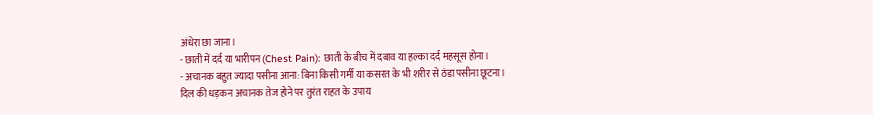अंधेरा छा जाना।
- छाती में दर्द या भारीपन (Chest Pain): छाती के बीच में दबाव या हल्का दर्द महसूस होना।
- अचानक बहुत ज्यादा पसीना आना: बिना किसी गर्मी या कसरत के भी शरीर से ठंडा पसीना छूटना।
दिल की धड़कन अचानक तेज होने पर तुरंत राहत के उपाय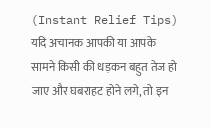(Instant Relief Tips)
यदि अचानक आपकी या आपके सामने किसी की धड़कन बहुत तेज हो जाए और घबराहट होने लगे, तो इन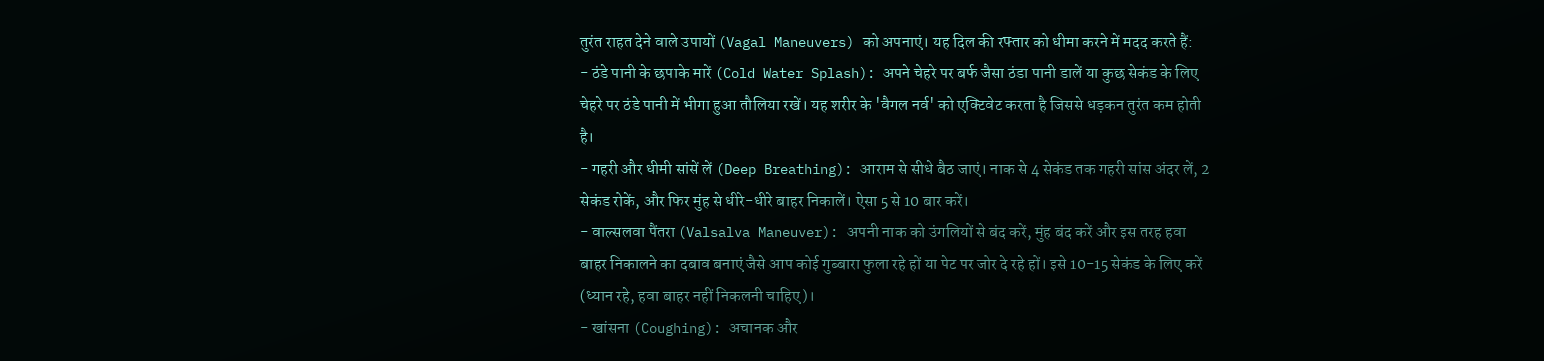तुरंत राहत देने वाले उपायों (Vagal Maneuvers) को अपनाएं। यह दिल की रफ्तार को धीमा करने में मदद करते हैं:
- ठंडे पानी के छपाके मारें (Cold Water Splash): अपने चेहरे पर बर्फ जैसा ठंडा पानी डालें या कुछ सेकंड के लिए चेहरे पर ठंडे पानी में भीगा हुआ तौलिया रखें। यह शरीर के 'वैगल नर्व' को एक्टिवेट करता है जिससे धड़कन तुरंत कम होती है।
- गहरी और धीमी सांसें लें (Deep Breathing): आराम से सीधे बैठ जाएं। नाक से 4 सेकंड तक गहरी सांस अंदर लें, 2 सेकंड रोकें, और फिर मुंह से धीरे-धीरे बाहर निकालें। ऐसा 5 से 10 बार करें।
- वाल्सलवा पैंतरा (Valsalva Maneuver): अपनी नाक को उंगलियों से बंद करें, मुंह बंद करें और इस तरह हवा बाहर निकालने का दबाव बनाएं जैसे आप कोई गुब्बारा फुला रहे हों या पेट पर जोर दे रहे हों। इसे 10-15 सेकंड के लिए करें (ध्यान रहे, हवा बाहर नहीं निकलनी चाहिए)।
- खांसना (Coughing): अचानक और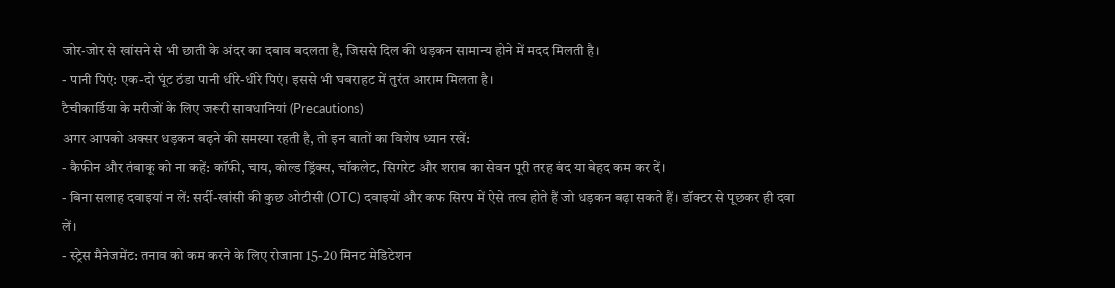जोर-जोर से खांसने से भी छाती के अंदर का दबाव बदलता है, जिससे दिल की धड़कन सामान्य होने में मदद मिलती है।
- पानी पिएं: एक-दो घूंट ठंडा पानी धीरे-धीरे पिएं। इससे भी घबराहट में तुरंत आराम मिलता है।
टैचीकार्डिया के मरीजों के लिए जरूरी सावधानियां (Precautions)
अगर आपको अक्सर धड़कन बढ़ने की समस्या रहती है, तो इन बातों का विशेष ध्यान रखें:
- कैफीन और तंबाकू को ना कहें: कॉफी, चाय, कोल्ड ड्रिंक्स, चॉकलेट, सिगरेट और शराब का सेवन पूरी तरह बंद या बेहद कम कर दें।
- बिना सलाह दवाइयां न लें: सर्दी-खांसी की कुछ ओटीसी (OTC) दवाइयों और कफ सिरप में ऐसे तत्व होते हैं जो धड़कन बढ़ा सकते हैं। डॉक्टर से पूछकर ही दवा लें।
- स्ट्रेस मैनेजमेंट: तनाव को कम करने के लिए रोजाना 15-20 मिनट मेडिटेशन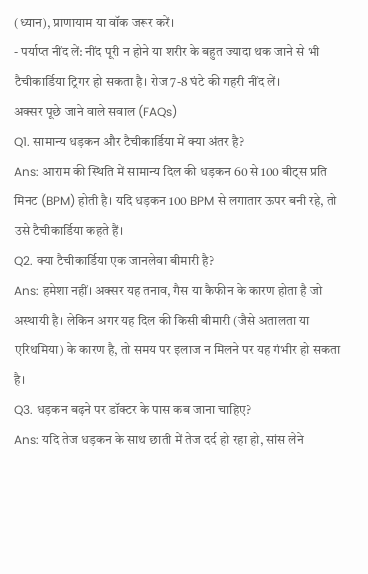(ध्यान), प्राणायाम या वॉक जरूर करें।
- पर्याप्त नींद लें: नींद पूरी न होने या शरीर के बहुत ज्यादा थक जाने से भी टैचीकार्डिया ट्रिगर हो सकता है। रोज 7-8 घंटे की गहरी नींद लें।
अक्सर पूछे जाने वाले सवाल (FAQs)
Q1. सामान्य धड़कन और टैचीकार्डिया में क्या अंतर है?
Ans: आराम की स्थिति में सामान्य दिल की धड़कन 60 से 100 बीट्स प्रति मिनट (BPM) होती है। यदि धड़कन 100 BPM से लगातार ऊपर बनी रहे, तो उसे टैचीकार्डिया कहते हैं।
Q2. क्या टैचीकार्डिया एक जानलेवा बीमारी है?
Ans: हमेशा नहीं। अक्सर यह तनाव, गैस या कैफीन के कारण होता है जो अस्थायी है। लेकिन अगर यह दिल की किसी बीमारी (जैसे अतालता या एरिथमिया) के कारण है, तो समय पर इलाज न मिलने पर यह गंभीर हो सकता है।
Q3. धड़कन बढ़ने पर डॉक्टर के पास कब जाना चाहिए?
Ans: यदि तेज धड़कन के साथ छाती में तेज दर्द हो रहा हो, सांस लेने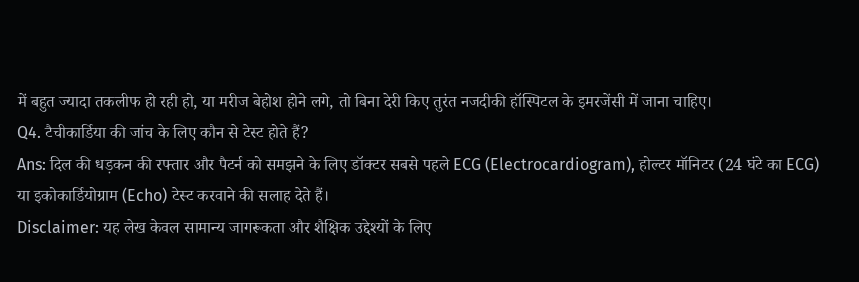में बहुत ज्यादा तकलीफ हो रही हो, या मरीज बेहोश होने लगे, तो बिना देरी किए तुरंत नजदीकी हॉस्पिटल के इमरजेंसी में जाना चाहिए।
Q4. टैचीकार्डिया की जांच के लिए कौन से टेस्ट होते हैं?
Ans: दिल की धड़कन की रफ्तार और पैटर्न को समझने के लिए डॉक्टर सबसे पहले ECG (Electrocardiogram), होल्टर मॉनिटर (24 घंटे का ECG) या इकोकार्डियोग्राम (Echo) टेस्ट करवाने की सलाह देते हैं।
Disclaimer: यह लेख केवल सामान्य जागरूकता और शैक्षिक उद्देश्यों के लिए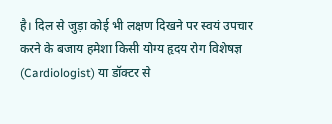है। दिल से जुड़ा कोई भी लक्षण दिखने पर स्वयं उपचार करने के बजाय हमेशा किसी योग्य हृदय रोग विशेषज्ञ (Cardiologist) या डॉक्टर से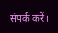संपर्क करें।